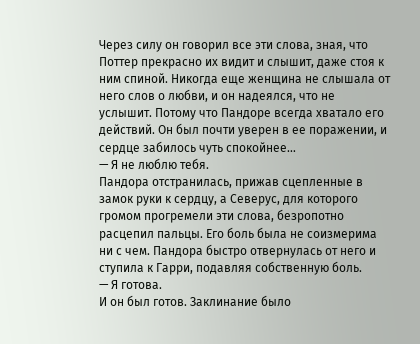Через силу он говорил все эти слова, зная, что Поттер прекрасно их видит и слышит, даже стоя к ним спиной. Никогда еще женщина не слышала от него слов о любви, и он надеялся, что не услышит. Потому что Пандоре всегда хватало его действий. Он был почти уверен в ее поражении, и сердце забилось чуть спокойнее…
— Я не люблю тебя.
Пандора отстранилась, прижав сцепленные в замок руки к сердцу, а Северус, для которого громом прогремели эти слова, безропотно расцепил пальцы. Его боль была не соизмерима ни с чем. Пандора быстро отвернулась от него и ступила к Гарри, подавляя собственную боль.
— Я готова.
И он был готов. Заклинание было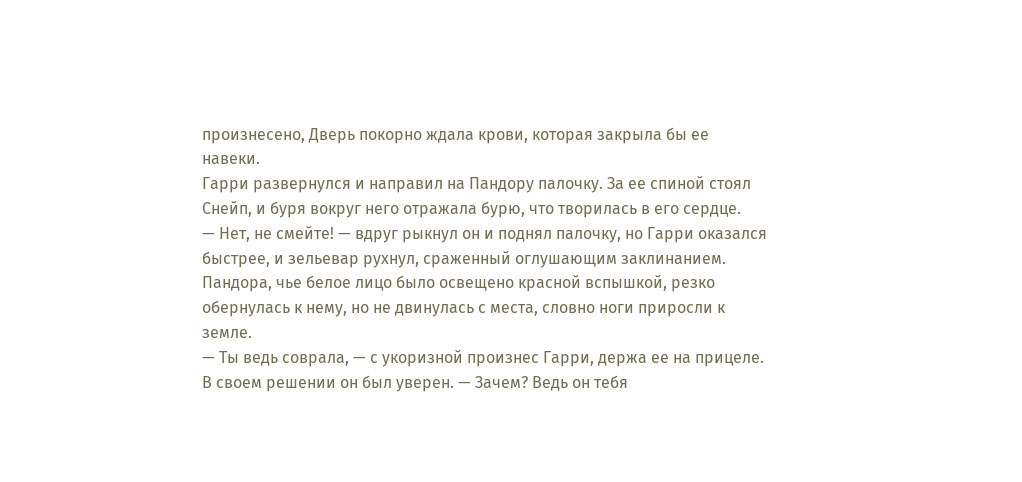произнесено, Дверь покорно ждала крови, которая закрыла бы ее навеки.
Гарри развернулся и направил на Пандору палочку. За ее спиной стоял Снейп, и буря вокруг него отражала бурю, что творилась в его сердце.
— Нет, не смейте! — вдруг рыкнул он и поднял палочку, но Гарри оказался быстрее, и зельевар рухнул, сраженный оглушающим заклинанием.
Пандора, чье белое лицо было освещено красной вспышкой, резко обернулась к нему, но не двинулась с места, словно ноги приросли к земле.
— Ты ведь соврала, — с укоризной произнес Гарри, держа ее на прицеле. В своем решении он был уверен. — Зачем? Ведь он тебя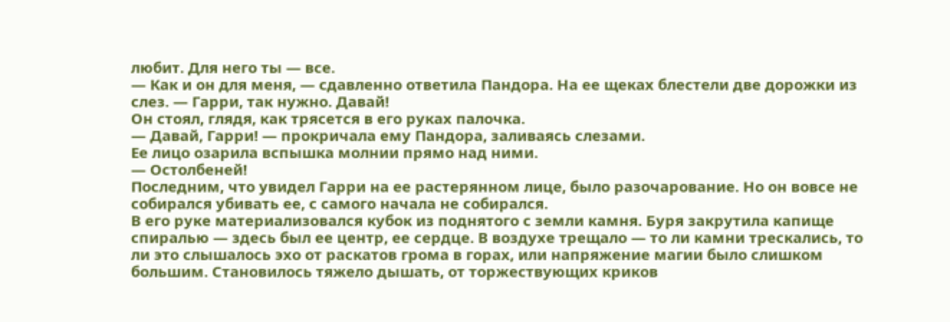любит. Для него ты — все.
— Как и он для меня, — сдавленно ответила Пандора. На ее щеках блестели две дорожки из слез. — Гарри, так нужно. Давай!
Он стоял, глядя, как трясется в его руках палочка.
— Давай, Гарри! — прокричала ему Пандора, заливаясь слезами.
Ее лицо озарила вспышка молнии прямо над ними.
— Остолбеней!
Последним, что увидел Гарри на ее растерянном лице, было разочарование. Но он вовсе не собирался убивать ее, с самого начала не собирался.
В его руке материализовался кубок из поднятого с земли камня. Буря закрутила капище спиралью — здесь был ее центр, ее сердце. В воздухе трещало — то ли камни трескались, то ли это слышалось эхо от раскатов грома в горах, или напряжение магии было слишком большим. Становилось тяжело дышать, от торжествующих криков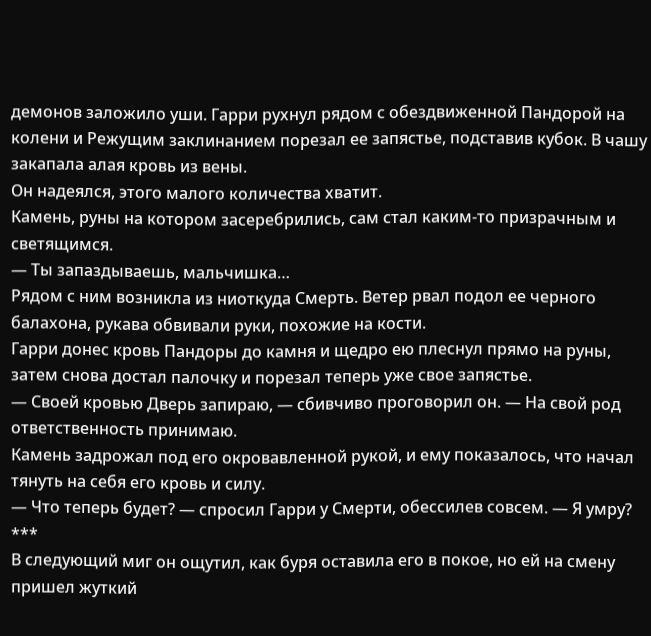демонов заложило уши. Гарри рухнул рядом с обездвиженной Пандорой на колени и Режущим заклинанием порезал ее запястье, подставив кубок. В чашу закапала алая кровь из вены.
Он надеялся, этого малого количества хватит.
Камень, руны на котором засеребрились, сам стал каким-то призрачным и светящимся.
— Ты запаздываешь, мальчишка…
Рядом с ним возникла из ниоткуда Смерть. Ветер рвал подол ее черного балахона, рукава обвивали руки, похожие на кости.
Гарри донес кровь Пандоры до камня и щедро ею плеснул прямо на руны, затем снова достал палочку и порезал теперь уже свое запястье.
— Своей кровью Дверь запираю, — сбивчиво проговорил он. — На свой род ответственность принимаю.
Камень задрожал под его окровавленной рукой, и ему показалось, что начал тянуть на себя его кровь и силу.
— Что теперь будет? — спросил Гарри у Смерти, обессилев совсем. — Я умру?
***
В следующий миг он ощутил, как буря оставила его в покое, но ей на смену пришел жуткий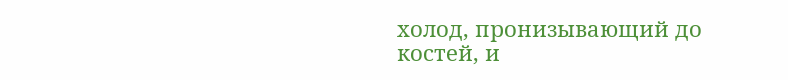холод, пронизывающий до костей, и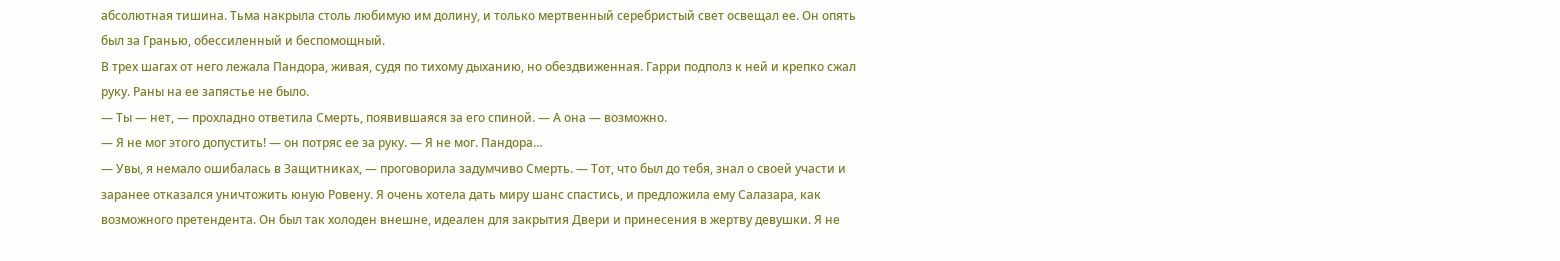абсолютная тишина. Тьма накрыла столь любимую им долину, и только мертвенный серебристый свет освещал ее. Он опять был за Гранью, обессиленный и беспомощный.
В трех шагах от него лежала Пандора, живая, судя по тихому дыханию, но обездвиженная. Гарри подполз к ней и крепко сжал руку. Раны на ее запястье не было.
— Ты — нет, — прохладно ответила Смерть, появившаяся за его спиной. — А она — возможно.
— Я не мог этого допустить! — он потряс ее за руку. — Я не мог. Пандора…
— Увы, я немало ошибалась в Защитниках, — проговорила задумчиво Смерть. — Тот, что был до тебя, знал о своей участи и заранее отказался уничтожить юную Ровену. Я очень хотела дать миру шанс спастись, и предложила ему Салазара, как возможного претендента. Он был так холоден внешне, идеален для закрытия Двери и принесения в жертву девушки. Я не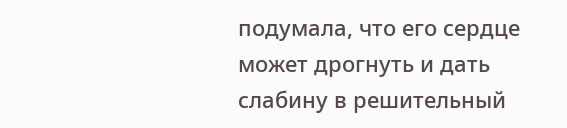подумала, что его сердце может дрогнуть и дать слабину в решительный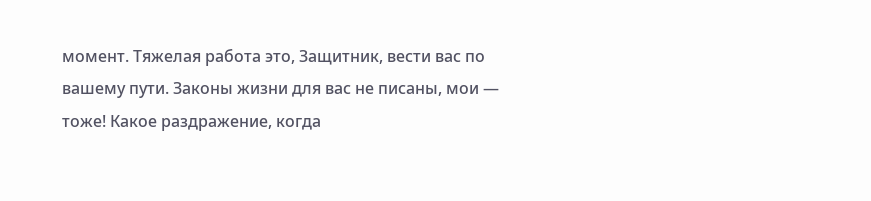момент. Тяжелая работа это, Защитник, вести вас по вашему пути. Законы жизни для вас не писаны, мои — тоже! Какое раздражение, когда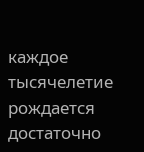каждое тысячелетие рождается достаточно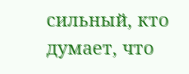сильный, кто думает, что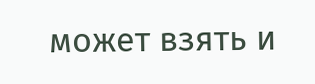может взять и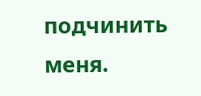подчинить меня.